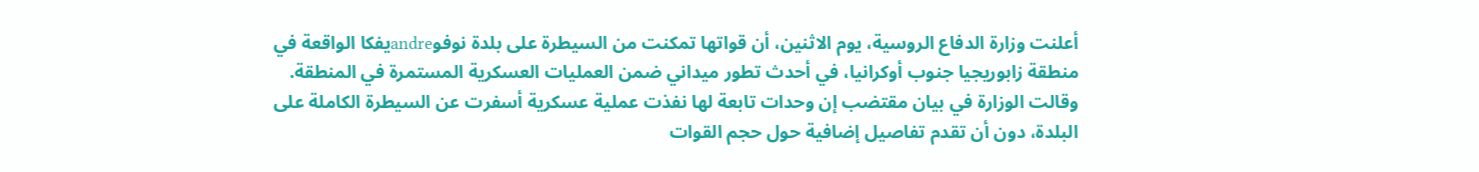أعلنت وزارة الدفاع الروسية، يوم الاثنين، أن قواتها تمكنت من السيطرة على بلدة نوفوandreيفكا الواقعة في منطقة زابوريجيا جنوب أوكرانيا، في أحدث تطور ميداني ضمن العمليات العسكرية المستمرة في المنطقة.
وقالت الوزارة في بيان مقتضب إن وحدات تابعة لها نفذت عملية عسكرية أسفرت عن السيطرة الكاملة على البلدة، دون أن تقدم تفاصيل إضافية حول حجم القوات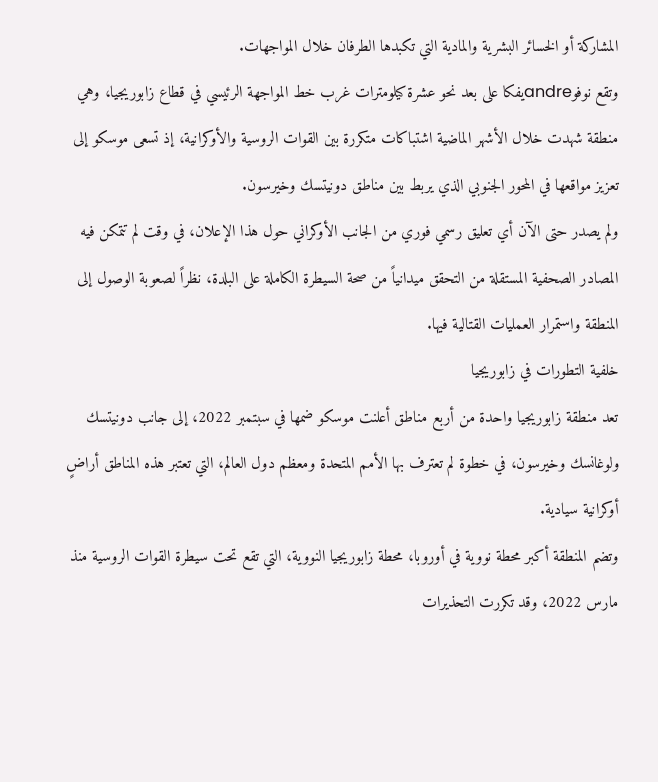المشاركة أو الخسائر البشرية والمادية التي تكبدها الطرفان خلال المواجهات.
وتقع نوفوandreيفكا على بعد نحو عشرة كيلومترات غرب خط المواجهة الرئيسي في قطاع زابوريجيا، وهي منطقة شهدت خلال الأشهر الماضية اشتباكات متكررة بين القوات الروسية والأوكرانية، إذ تسعى موسكو إلى تعزيز مواقعها في المحور الجنوبي الذي يربط بين مناطق دونيتسك وخيرسون.
ولم يصدر حتى الآن أي تعليق رسمي فوري من الجانب الأوكراني حول هذا الإعلان، في وقت لم تتمكن فيه المصادر الصحفية المستقلة من التحقق ميدانياً من صحة السيطرة الكاملة على البلدة، نظراً لصعوبة الوصول إلى المنطقة واستمرار العمليات القتالية فيها.
خلفية التطورات في زابوريجيا
تعد منطقة زابوريجيا واحدة من أربع مناطق أعلنت موسكو ضمها في سبتمبر 2022، إلى جانب دونيتسك ولوغانسك وخيرسون، في خطوة لم تعترف بها الأمم المتحدة ومعظم دول العالم، التي تعتبر هذه المناطق أراضٍ أوكرانية سيادية.
وتضم المنطقة أكبر محطة نووية في أوروبا، محطة زابوريجيا النووية، التي تقع تحت سيطرة القوات الروسية منذ مارس 2022، وقد تكررت التحذيرات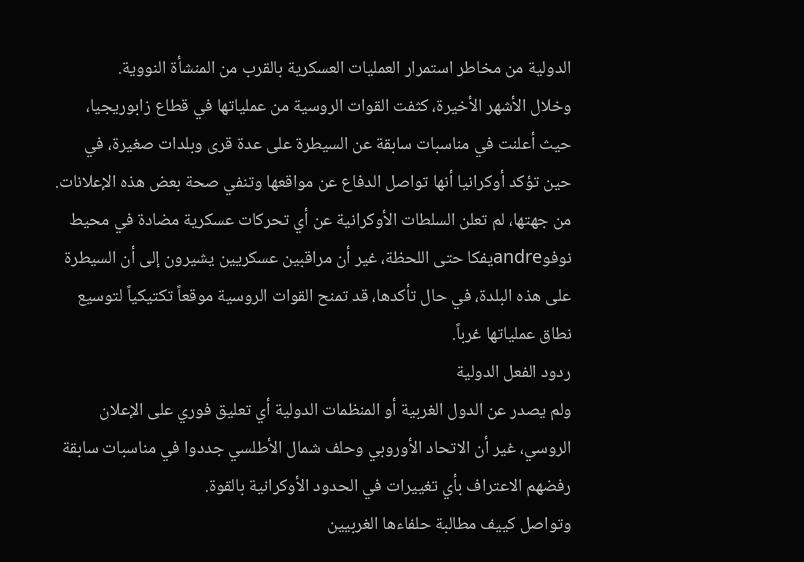الدولية من مخاطر استمرار العمليات العسكرية بالقرب من المنشأة النووية.
وخلال الأشهر الأخيرة، كثفت القوات الروسية من عملياتها في قطاع زابوريجيا، حيث أعلنت في مناسبات سابقة عن السيطرة على عدة قرى وبلدات صغيرة، في حين تؤكد أوكرانيا أنها تواصل الدفاع عن مواقعها وتنفي صحة بعض هذه الإعلانات.
من جهتها، لم تعلن السلطات الأوكرانية عن أي تحركات عسكرية مضادة في محيط نوفوandreيفكا حتى اللحظة، غير أن مراقبين عسكريين يشيرون إلى أن السيطرة على هذه البلدة، في حال تأكدها، قد تمنح القوات الروسية موقعاً تكتيكياً لتوسيع نطاق عملياتها غرباً.
ردود الفعل الدولية
ولم يصدر عن الدول الغربية أو المنظمات الدولية أي تعليق فوري على الإعلان الروسي، غير أن الاتحاد الأوروبي وحلف شمال الأطلسي جددوا في مناسبات سابقة رفضهم الاعتراف بأي تغييرات في الحدود الأوكرانية بالقوة.
وتواصل كييف مطالبة حلفاءها الغربيين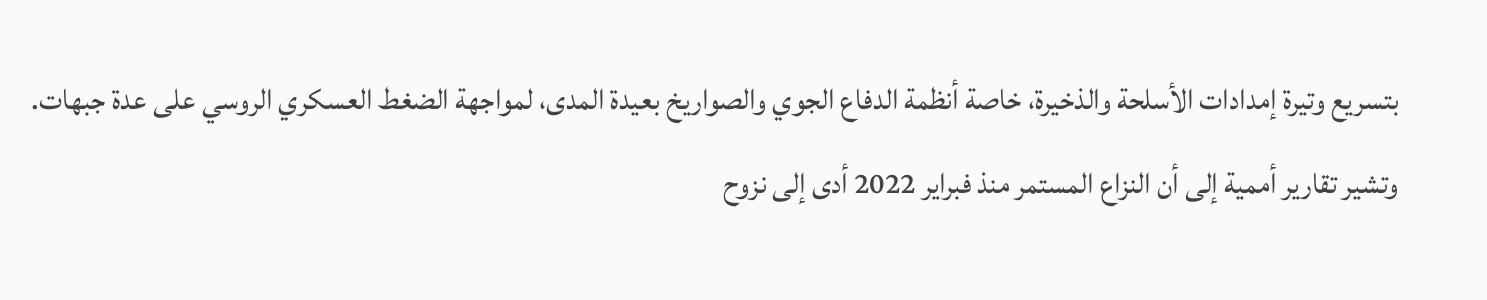بتسريع وتيرة إمدادات الأسلحة والذخيرة، خاصة أنظمة الدفاع الجوي والصواريخ بعيدة المدى، لمواجهة الضغط العسكري الروسي على عدة جبهات.
وتشير تقارير أممية إلى أن النزاع المستمر منذ فبراير 2022 أدى إلى نزوح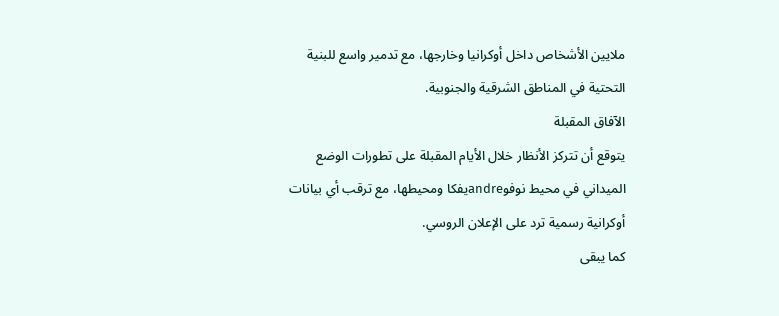ملايين الأشخاص داخل أوكرانيا وخارجها، مع تدمير واسع للبنية التحتية في المناطق الشرقية والجنوبية.
الآفاق المقبلة
يتوقع أن تتركز الأنظار خلال الأيام المقبلة على تطورات الوضع الميداني في محيط نوفوandreيفكا ومحيطها، مع ترقب أي بيانات أوكرانية رسمية ترد على الإعلان الروسي.
كما يبقى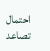احتمال تصاعد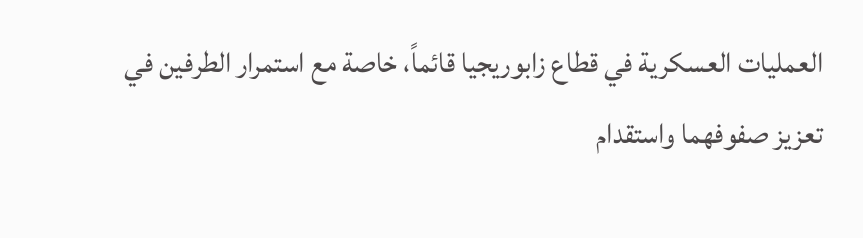العمليات العسكرية في قطاع زابوريجيا قائماً، خاصة مع استمرار الطرفين في تعزيز صفوفهما واستقدام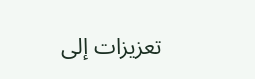تعزيزات إلى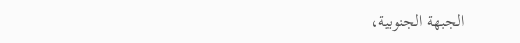الجبهة الجنوبية،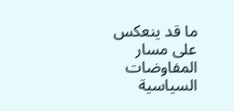ما قد ينعكس على مسار المفاوضات السياسية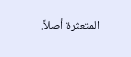المتعثرة أصلاً.